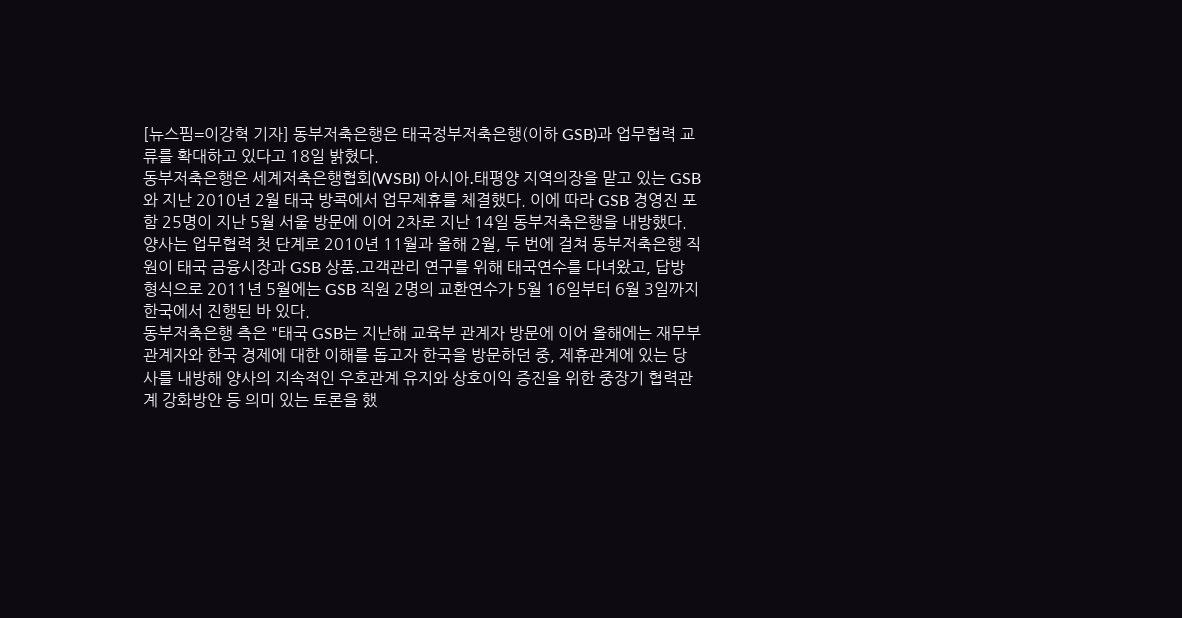[뉴스핌=이강혁 기자] 동부저축은행은 태국정부저축은행(이하 GSB)과 업무협력 교류를 확대하고 있다고 18일 밝혔다.
동부저축은행은 세계저축은행협회(WSBI) 아시아․태평양 지역의장을 맡고 있는 GSB와 지난 2010년 2월 태국 방콕에서 업무제휴를 체결했다. 이에 따라 GSB 경영진 포함 25명이 지난 5월 서울 방문에 이어 2차로 지난 14일 동부저축은행을 내방했다.
양사는 업무협력 첫 단계로 2010년 11월과 올해 2월, 두 번에 걸쳐 동부저축은행 직원이 태국 금융시장과 GSB 상품․고객관리 연구를 위해 태국연수를 다녀왔고, 답방 형식으로 2011년 5월에는 GSB 직원 2명의 교환연수가 5월 16일부터 6월 3일까지 한국에서 진행된 바 있다.
동부저축은행 측은 "태국 GSB는 지난해 교육부 관계자 방문에 이어 올해에는 재무부 관계자와 한국 경제에 대한 이해를 돕고자 한국을 방문하던 중, 제휴관계에 있는 당사를 내방해 양사의 지속적인 우호관계 유지와 상호이익 증진을 위한 중장기 협력관계 강화방안 등 의미 있는 토론을 했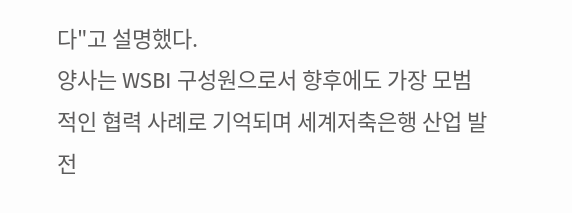다"고 설명했다.
양사는 WSBI 구성원으로서 향후에도 가장 모범적인 협력 사례로 기억되며 세계저축은행 산업 발전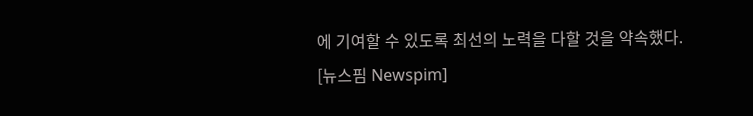에 기여할 수 있도록 최선의 노력을 다할 것을 약속했다.
[뉴스핌 Newspim]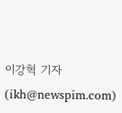이강혁 기자 (ikh@newspim.com)